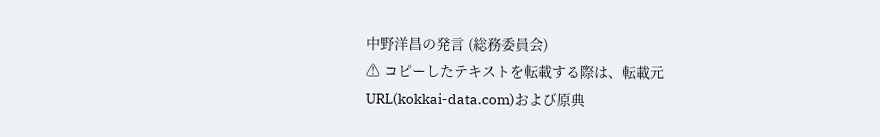中野洋昌の発言 (総務委員会)
⚠ コピーしたテキストを転載する際は、転載元URL(kokkai-data.com)および原典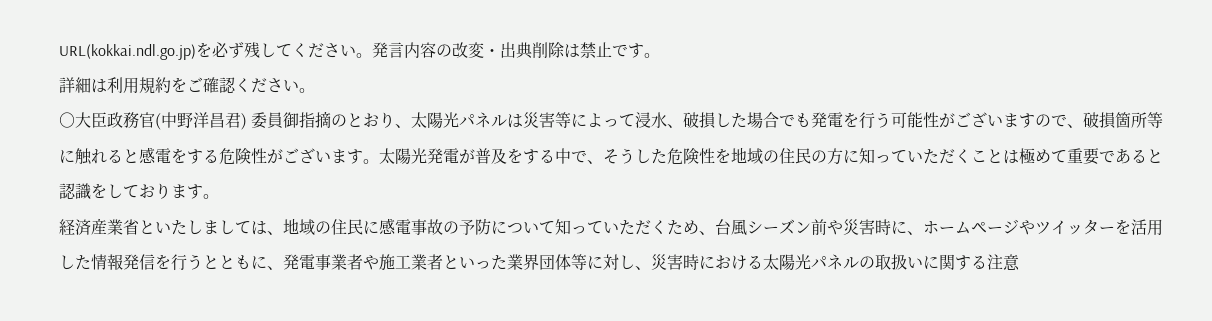URL(kokkai.ndl.go.jp)を必ず残してください。発言内容の改変・出典削除は禁止です。
詳細は利用規約をご確認ください。
○大臣政務官(中野洋昌君) 委員御指摘のとおり、太陽光パネルは災害等によって浸水、破損した場合でも発電を行う可能性がございますので、破損箇所等に触れると感電をする危険性がございます。太陽光発電が普及をする中で、そうした危険性を地域の住民の方に知っていただくことは極めて重要であると認識をしております。
経済産業省といたしましては、地域の住民に感電事故の予防について知っていただくため、台風シーズン前や災害時に、ホームページやツイッターを活用した情報発信を行うとともに、発電事業者や施工業者といった業界団体等に対し、災害時における太陽光パネルの取扱いに関する注意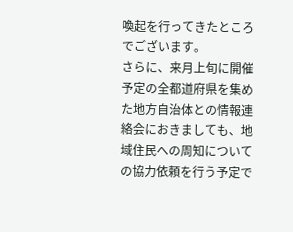喚起を行ってきたところでございます。
さらに、来月上旬に開催予定の全都道府県を集めた地方自治体との情報連絡会におきましても、地域住民への周知についての協力依頼を行う予定で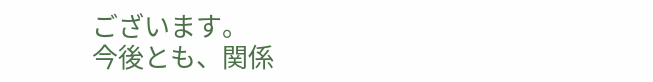ございます。
今後とも、関係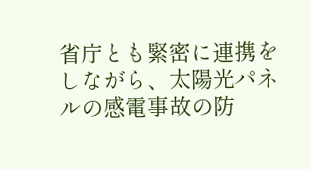省庁とも緊密に連携をしながら、太陽光パネルの感電事故の防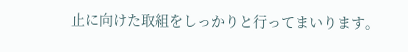止に向けた取組をしっかりと行ってまいります。